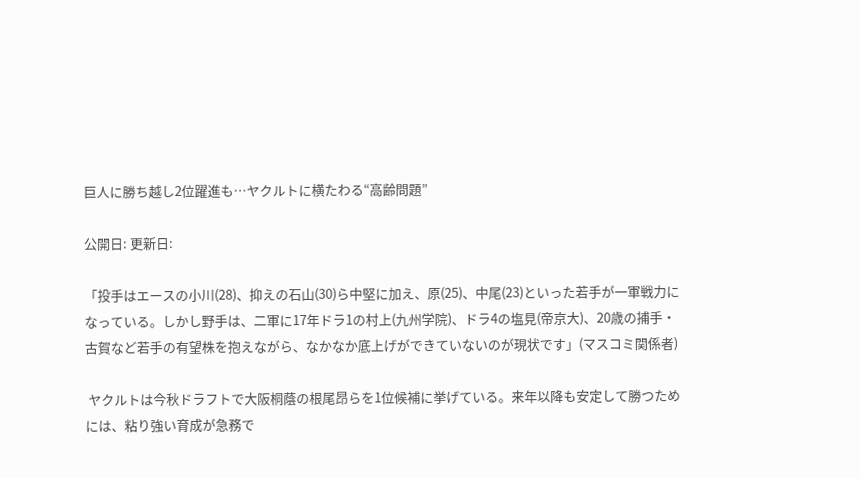巨人に勝ち越し2位躍進も…ヤクルトに横たわる“高齢問題”

公開日: 更新日:

「投手はエースの小川(28)、抑えの石山(30)ら中堅に加え、原(25)、中尾(23)といった若手が一軍戦力になっている。しかし野手は、二軍に17年ドラ1の村上(九州学院)、ドラ4の塩見(帝京大)、20歳の捕手・古賀など若手の有望株を抱えながら、なかなか底上げができていないのが現状です」(マスコミ関係者)

 ヤクルトは今秋ドラフトで大阪桐蔭の根尾昂らを1位候補に挙げている。来年以降も安定して勝つためには、粘り強い育成が急務で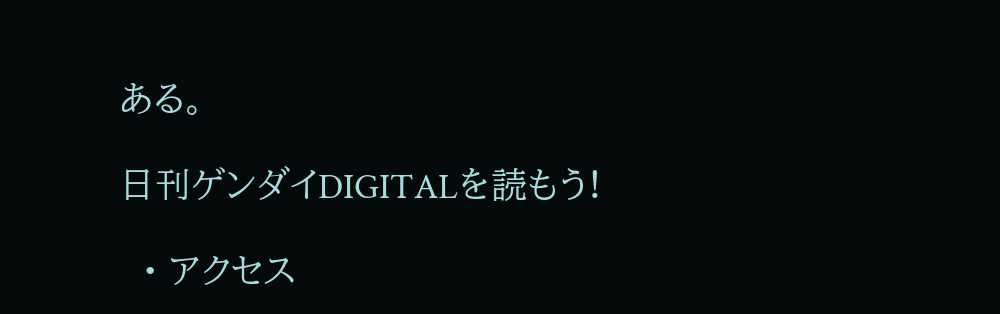ある。

日刊ゲンダイDIGITALを読もう!

  • アクセス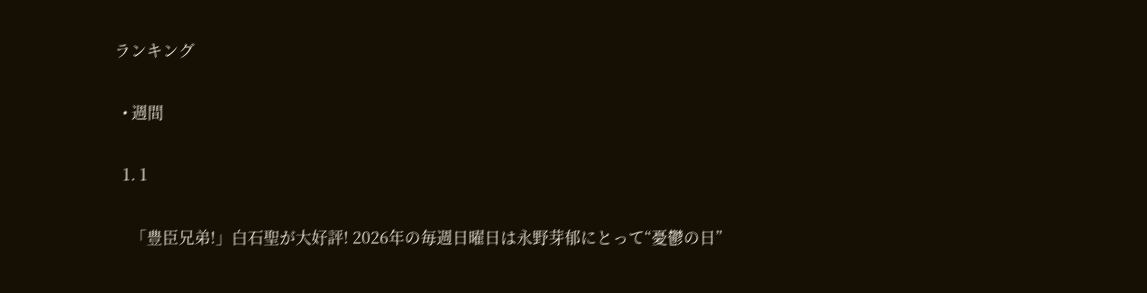ランキング

  • 週間

  1. 1

    「豊臣兄弟!」白石聖が大好評! 2026年の毎週日曜日は永野芽郁にとって“憂鬱の日”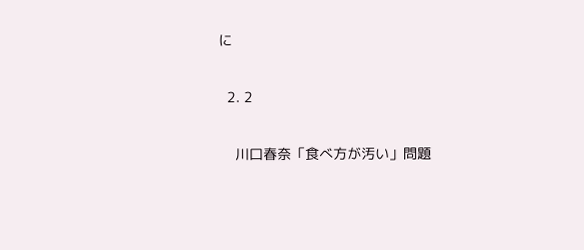に

  2. 2

    川口春奈「食べ方が汚い」問題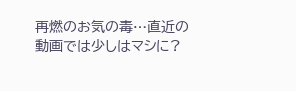再燃のお気の毒…直近の動画では少しはマシに?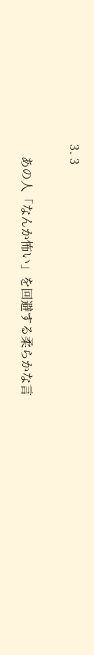3. 3

    あの人「なんか怖い」を回避する柔らかな言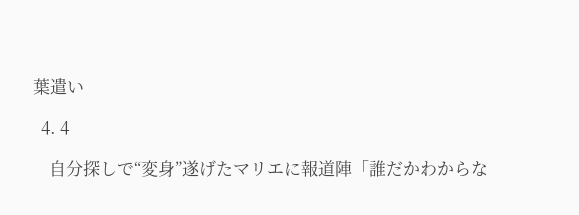葉遣い

  4. 4

    自分探しで“変身”遂げたマリエに報道陣「誰だかわからな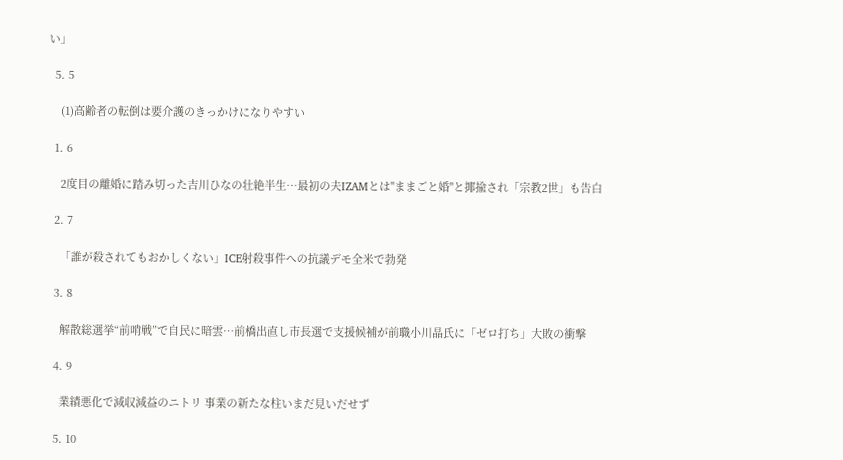い」

  5. 5

    (1)高齢者の転倒は要介護のきっかけになりやすい

  1. 6

    2度目の離婚に踏み切った吉川ひなの壮絶半生…最初の夫IZAMとは"ままごと婚"と揶揄され「宗教2世」も告白

  2. 7

    「誰が殺されてもおかしくない」ICE射殺事件への抗議デモ全米で勃発

  3. 8

    解散総選挙“前哨戦”で自民に暗雲…前橋出直し市長選で支援候補が前職小川晶氏に「ゼロ打ち」大敗の衝撃

  4. 9

    業績悪化で減収減益のニトリ 事業の新たな柱いまだ見いだせず

  5. 10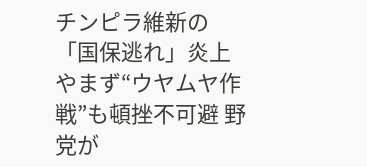チンピラ維新の「国保逃れ」炎上やまず“ウヤムヤ作戦”も頓挫不可避 野党が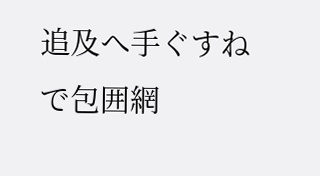追及へ手ぐすねで包囲網